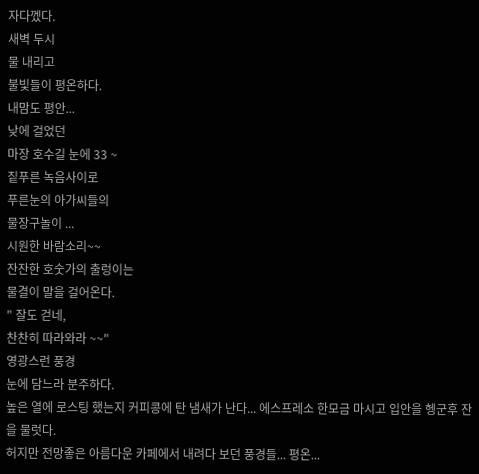자다껬다.
새벽 두시
물 내리고
불빛들이 평온하다.
내맘도 평안...
낮에 걸었던
마장 호수길 눈에 33 ~
짙푸른 녹음사이로
푸른눈의 아가씨들의
물장구놀이 ...
시원한 바람소리~~
잔잔한 호숫가의 출렁이는
물결이 말을 걸어온다.
" 잘도 걷네,
찬찬히 따라와라 ~~"
영광스런 풍경
눈에 담느라 분주하다.
높은 열에 로스팅 했는지 커피콩에 탄 냄새가 난다... 에스프레소 한모금 마시고 입안을 헹군후 잔을 물럿다.
허지만 전망좋은 아름다운 카페에서 내려다 보던 풍경들... 평온...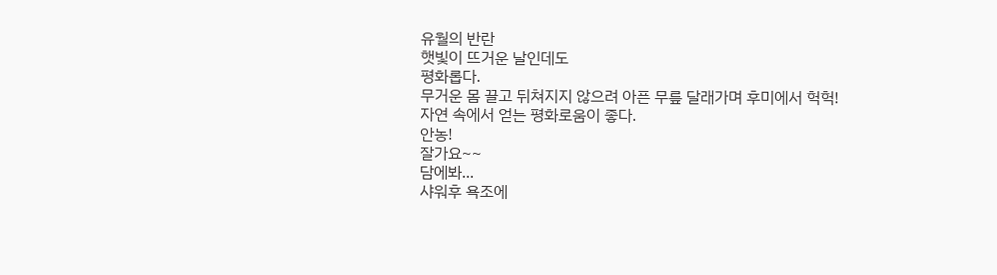유월의 반란
햇빛이 뜨거운 날인데도
평화롭다.
무거운 몸 끌고 뒤쳐지지 않으려 아픈 무릎 달래가며 후미에서 헉헉!
자연 속에서 얻는 평화로움이 좋다.
안농!
잘가요~~
담에봐...
샤워후 욕조에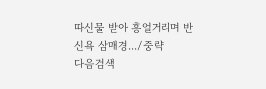따신물 받아 흥얼거리며 반신욕 삼매경.../중략
다음검색